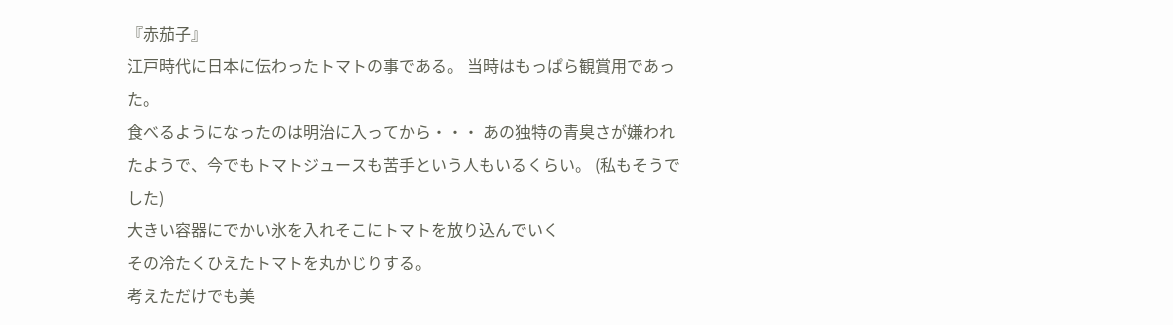『赤茄子』
江戸時代に日本に伝わったトマトの事である。 当時はもっぱら観賞用であった。
食べるようになったのは明治に入ってから・・・ あの独特の青臭さが嫌われたようで、今でもトマトジュースも苦手という人もいるくらい。 (私もそうでした)
大きい容器にでかい氷を入れそこにトマトを放り込んでいく
その冷たくひえたトマトを丸かじりする。
考えただけでも美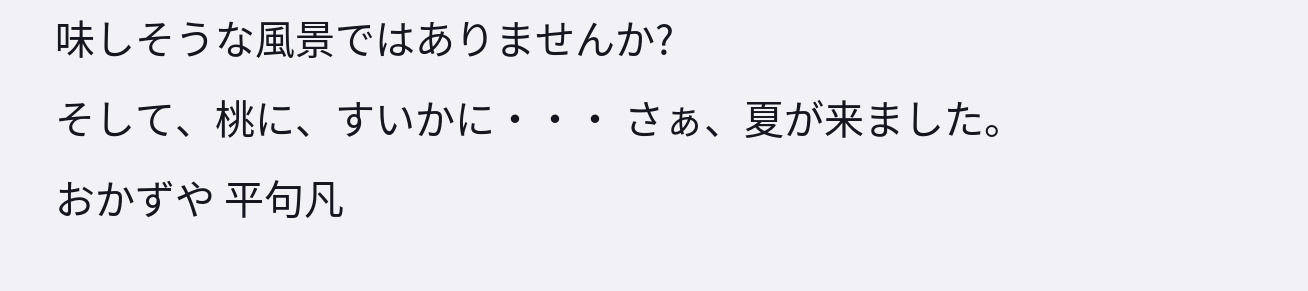味しそうな風景ではありませんか?
そして、桃に、すいかに・・・ さぁ、夏が来ました。
おかずや 平句凡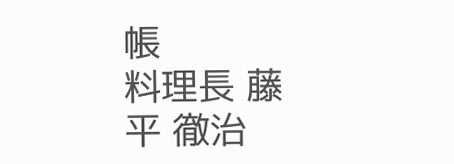帳
料理長 藤平 徹治